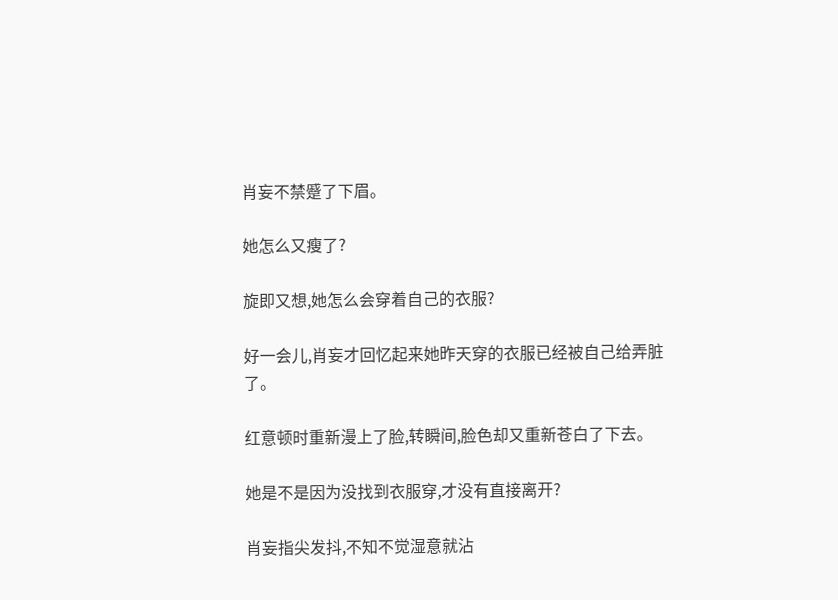肖妄不禁蹙了下眉。

她怎么又瘦了?

旋即又想,她怎么会穿着自己的衣服?

好一会儿,肖妄才回忆起来她昨天穿的衣服已经被自己给弄脏了。

红意顿时重新漫上了脸,转瞬间,脸色却又重新苍白了下去。

她是不是因为没找到衣服穿,才没有直接离开?

肖妄指尖发抖,不知不觉湿意就沾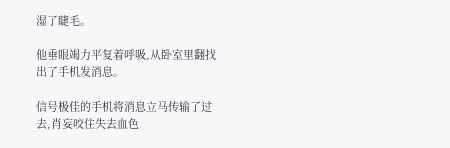湿了睫毛。

他垂眼竭力平复着呼吸,从卧室里翻找出了手机发消息。

信号极佳的手机将消息立马传输了过去,肖妄咬住失去血色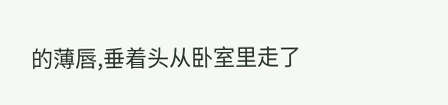的薄唇,垂着头从卧室里走了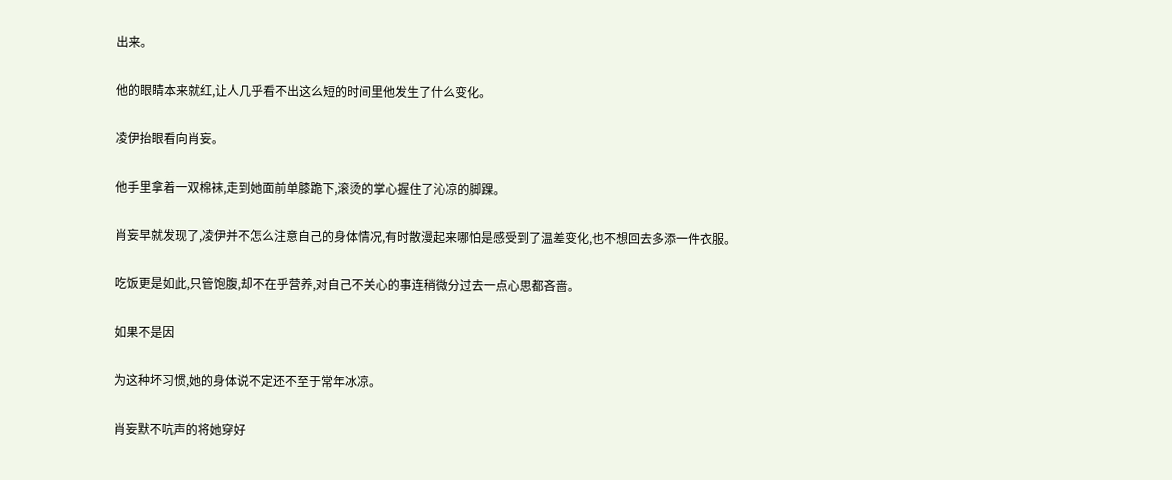出来。

他的眼睛本来就红,让人几乎看不出这么短的时间里他发生了什么变化。

凌伊抬眼看向肖妄。

他手里拿着一双棉袜,走到她面前单膝跪下,滚烫的掌心握住了沁凉的脚踝。

肖妄早就发现了,凌伊并不怎么注意自己的身体情况,有时散漫起来哪怕是感受到了温差变化,也不想回去多添一件衣服。

吃饭更是如此,只管饱腹,却不在乎营养,对自己不关心的事连稍微分过去一点心思都吝啬。

如果不是因

为这种坏习惯,她的身体说不定还不至于常年冰凉。

肖妄默不吭声的将她穿好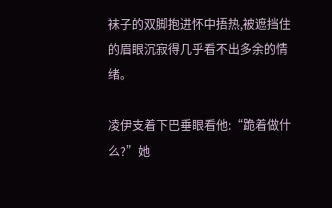袜子的双脚抱进怀中捂热,被遮挡住的眉眼沉寂得几乎看不出多余的情绪。

凌伊支着下巴垂眼看他:“跪着做什么?”她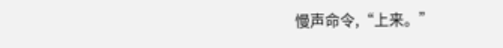慢声命令,“上来。”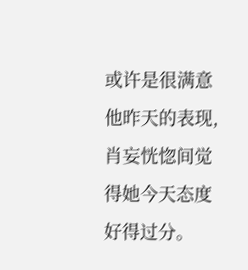或许是很满意他昨天的表现,肖妄恍惚间觉得她今天态度好得过分。